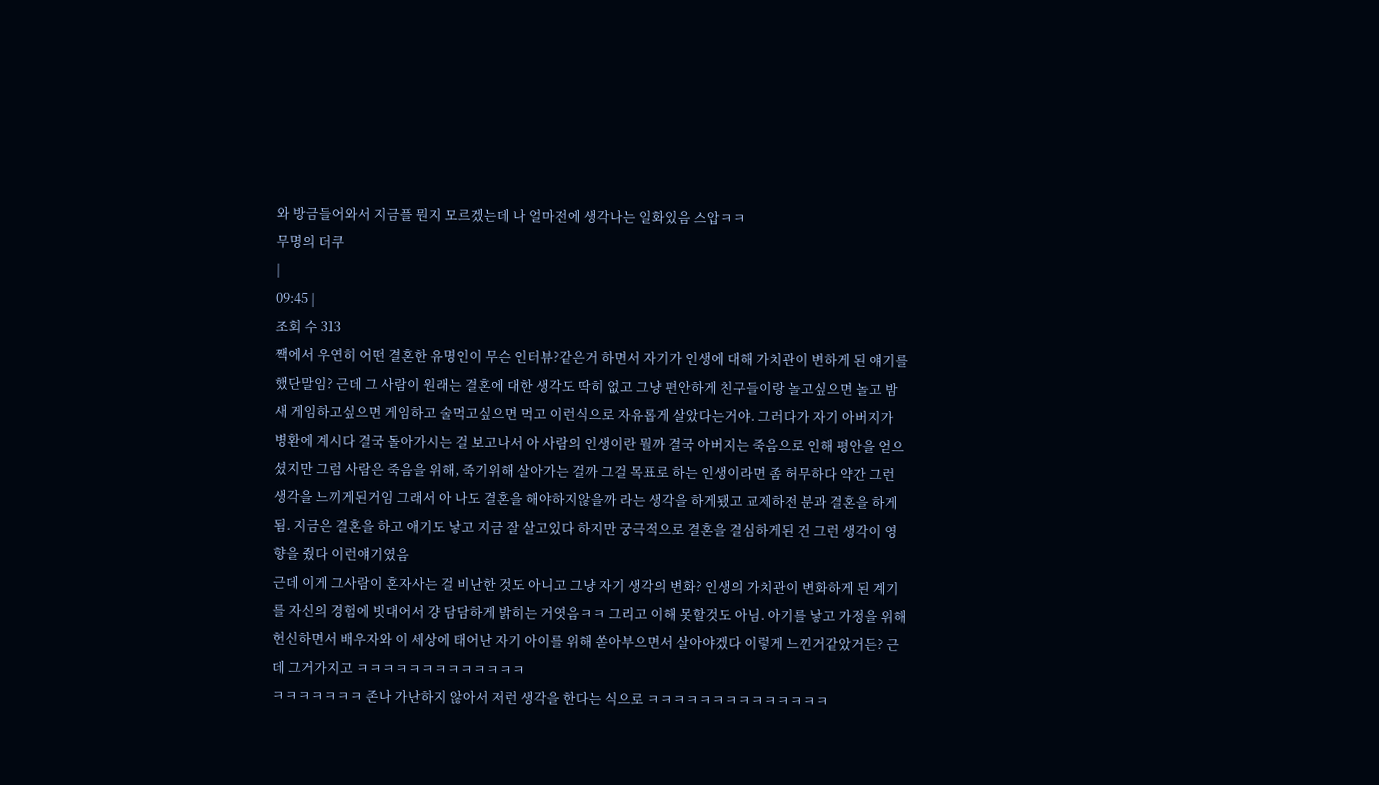와 방금들어와서 지금플 뭔지 모르겠는데 나 얼마전에 생각나는 일화있음 스압ㅋㅋ
무명의 더쿠
|
09:45 |
조회 수 313
짹에서 우연히 어떤 결혼한 유명인이 무슨 인터뷰?같은거 하면서 자기가 인생에 대해 가치관이 변하게 된 얘기를 했단말임? 근데 그 사람이 원래는 결혼에 대한 생각도 딱히 없고 그냥 편안하게 친구들이랑 놀고싶으면 놀고 밤새 게임하고싶으면 게임하고 술먹고싶으면 먹고 이런식으로 자유롭게 살았다는거야. 그러다가 자기 아버지가 병환에 계시다 결국 돌아가시는 걸 보고나서 아 사람의 인생이란 뭘까 결국 아버지는 죽음으로 인해 평안을 얻으셨지만 그럼 사람은 죽음을 위해, 죽기위해 살아가는 걸까 그걸 목표로 하는 인생이라면 좀 허무하다 약간 그런 생각을 느끼게된거임 그래서 아 나도 결혼을 해야하지않을까 라는 생각을 하게됐고 교제하전 분과 결혼을 하게됨. 지금은 결혼을 하고 애기도 낳고 지금 잘 살고있다 하지만 궁극적으로 결혼을 결심하게된 건 그런 생각이 영향을 줬다 이런얘기였음
근데 이게 그사람이 혼자사는 걸 비난한 것도 아니고 그냥 자기 생각의 변화? 인생의 가치관이 변화하게 된 계기를 자신의 경험에 빗대어서 걍 담담하게 밝히는 거엿음ㅋㅋ 그리고 이해 못할것도 아님. 아기를 낳고 가정을 위해 헌신하면서 배우자와 이 세상에 태어난 자기 아이를 위해 쏟아부으면서 살아야겠다 이렇게 느낀거같았거든? 근데 그거가지고 ㅋㅋㅋㅋㅋㅋㅋㅋㅋㅋㅋㅋㅋ
ㅋㅋㅋㅋㅋㅋㅋ 존나 가난하지 않아서 저런 생각을 한다는 식으로 ㅋㅋㅋㅋㅋㅋㅋㅋㅋㅋㅋㅋㅋㅋ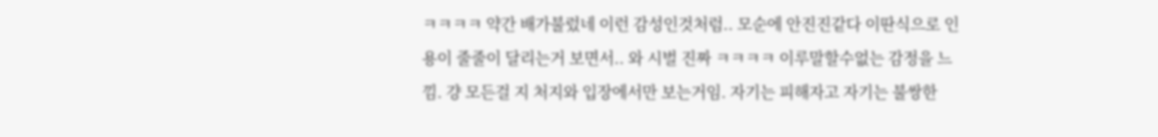ㅋㅋㅋㅋ 약간 배가불렀네 이런 감성인것처럼.. 모순에 안진진같다 이딴식으로 인용이 줄줄이 달리는거 보면서.. 와 시벌 진짜 ㅋㅋㅋㅋ 이루말할수없는 감정을 느낌. 걍 모든걸 지 처지와 입장에서만 보는거임. 자기는 피해자고 자기는 불쌍한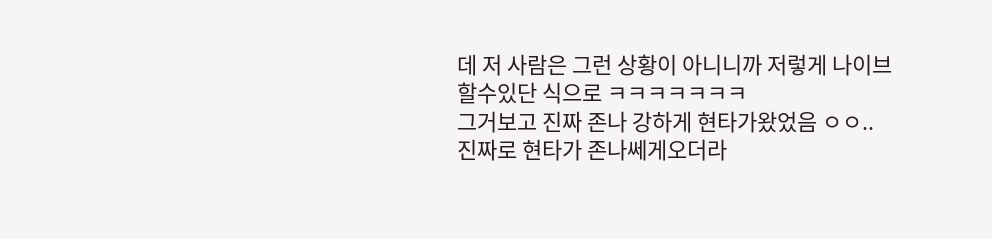데 저 사람은 그런 상황이 아니니까 저렇게 나이브할수있단 식으로 ㅋㅋㅋㅋㅋㅋㅋ
그거보고 진짜 존나 강하게 현타가왔었음 ㅇㅇ.. 진짜로 현타가 존나쎄게오더라